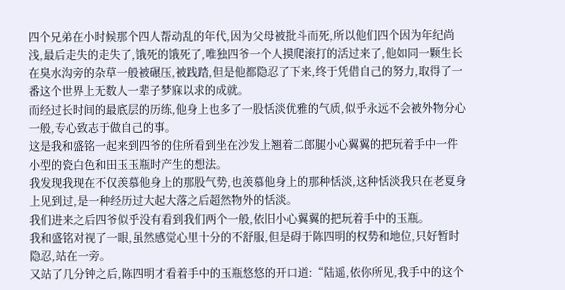四个兄弟在小时候那个四人帮动乱的年代,因为父母被批斗而死,所以他们四个因为年纪尚浅,最后走失的走失了,饿死的饿死了,唯独四爷一个人摸爬滚打的活过来了,他如同一颗生长在臭水沟旁的杂草一般被碾压,被践踏,但是他都隐忍了下来,终于凭借自己的努力,取得了一番这个世界上无数人一辈子梦寐以求的成就。
而经过长时间的最底层的历练,他身上也多了一股恬淡优雅的气质,似乎永远不会被外物分心一般,专心致志于做自己的事。
这是我和盛铭一起来到四爷的住所看到坐在沙发上翘着二郎腿小心翼翼的把玩着手中一件小型的瓷白色和田玉玉瓶时产生的想法。
我发现我现在不仅羡慕他身上的那股气势,也羡慕他身上的那种恬淡,这种恬淡我只在老夏身上见到过,是一种经历过大起大落之后超然物外的恬淡。
我们进来之后四爷似乎没有看到我们两个一般,依旧小心翼翼的把玩着手中的玉瓶。
我和盛铭对视了一眼,虽然感觉心里十分的不舒服,但是碍于陈四明的权势和地位,只好暂时隐忍,站在一旁。
又站了几分钟之后,陈四明才看着手中的玉瓶悠悠的开口道:“陆遥,依你所见,我手中的这个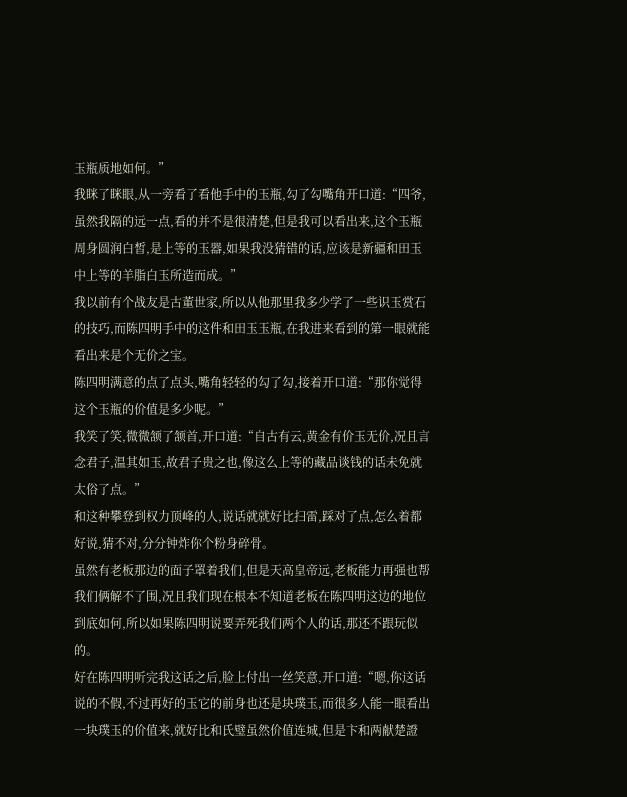玉瓶质地如何。”
我眯了眯眼,从一旁看了看他手中的玉瓶,勾了勾嘴角开口道:“四爷,虽然我隔的远一点,看的并不是很清楚,但是我可以看出来,这个玉瓶周身圆润白皙,是上等的玉器,如果我没猜错的话,应该是新疆和田玉中上等的羊脂白玉所造而成。”
我以前有个战友是古董世家,所以从他那里我多少学了一些识玉赏石的技巧,而陈四明手中的这件和田玉玉瓶,在我进来看到的第一眼就能看出来是个无价之宝。
陈四明满意的点了点头,嘴角轻轻的勾了勾,接着开口道:“那你觉得这个玉瓶的价值是多少呢。”
我笑了笑,微微颔了颔首,开口道:“自古有云,黄金有价玉无价,况且言念君子,温其如玉,故君子贵之也,像这么上等的藏品谈钱的话未免就太俗了点。”
和这种攀登到权力顶峰的人,说话就就好比扫雷,踩对了点,怎么着都好说,猜不对,分分钟炸你个粉身碎骨。
虽然有老板那边的面子罩着我们,但是天高皇帝远,老板能力再强也帮我们俩解不了围,况且我们现在根本不知道老板在陈四明这边的地位到底如何,所以如果陈四明说要弄死我们两个人的话,那还不跟玩似的。
好在陈四明听完我这话之后,脸上付出一丝笑意,开口道:“嗯,你这话说的不假,不过再好的玉它的前身也还是块璞玉,而很多人能一眼看出一块璞玉的价值来,就好比和氏璧虽然价值连城,但是卞和两献楚證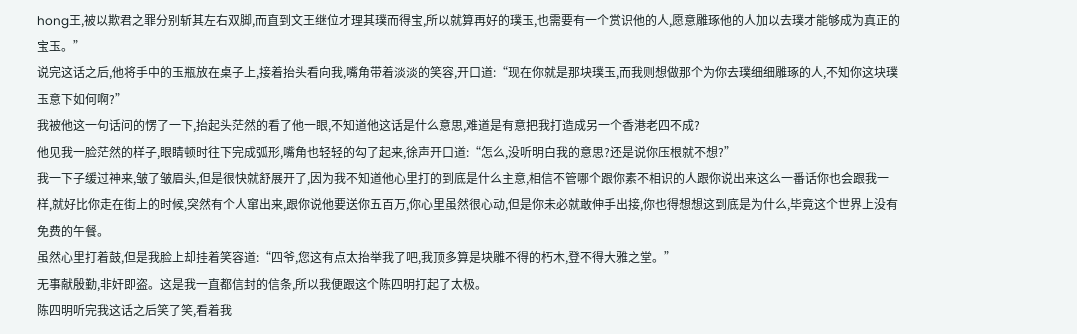hong王,被以欺君之罪分别斩其左右双脚,而直到文王继位才理其璞而得宝,所以就算再好的璞玉,也需要有一个赏识他的人,愿意雕琢他的人加以去璞才能够成为真正的宝玉。”
说完这话之后,他将手中的玉瓶放在桌子上,接着抬头看向我,嘴角带着淡淡的笑容,开口道:“现在你就是那块璞玉,而我则想做那个为你去璞细细雕琢的人,不知你这块璞玉意下如何啊?”
我被他这一句话问的愣了一下,抬起头茫然的看了他一眼,不知道他这话是什么意思,难道是有意把我打造成另一个香港老四不成?
他见我一脸茫然的样子,眼睛顿时往下完成弧形,嘴角也轻轻的勾了起来,徐声开口道:“怎么,没听明白我的意思?还是说你压根就不想?”
我一下子缓过神来,皱了皱眉头,但是很快就舒展开了,因为我不知道他心里打的到底是什么主意,相信不管哪个跟你素不相识的人跟你说出来这么一番话你也会跟我一样,就好比你走在街上的时候,突然有个人窜出来,跟你说他要送你五百万,你心里虽然很心动,但是你未必就敢伸手出接,你也得想想这到底是为什么,毕竟这个世界上没有免费的午餐。
虽然心里打着鼓,但是我脸上却挂着笑容道:“四爷,您这有点太抬举我了吧,我顶多算是块雕不得的朽木,登不得大雅之堂。”
无事献殷勤,非奸即盗。这是我一直都信封的信条,所以我便跟这个陈四明打起了太极。
陈四明听完我这话之后笑了笑,看着我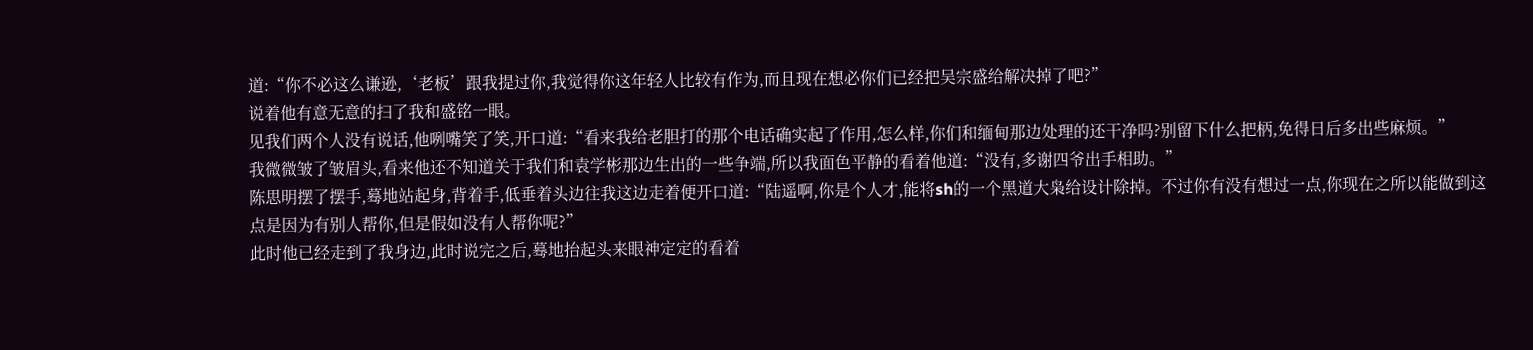道:“你不必这么谦逊,‘老板’跟我提过你,我觉得你这年轻人比较有作为,而且现在想必你们已经把吴宗盛给解决掉了吧?”
说着他有意无意的扫了我和盛铭一眼。
见我们两个人没有说话,他咧嘴笑了笑,开口道:“看来我给老胆打的那个电话确实起了作用,怎么样,你们和缅甸那边处理的还干净吗?别留下什么把柄,免得日后多出些麻烦。”
我微微皱了皱眉头,看来他还不知道关于我们和袁学彬那边生出的一些争端,所以我面色平静的看着他道:“没有,多谢四爷出手相助。”
陈思明摆了摆手,蓦地站起身,背着手,低垂着头边往我这边走着便开口道:“陆遥啊,你是个人才,能将sh的一个黑道大枭给设计除掉。不过你有没有想过一点,你现在之所以能做到这点是因为有别人帮你,但是假如没有人帮你呢?”
此时他已经走到了我身边,此时说完之后,蓦地抬起头来眼神定定的看着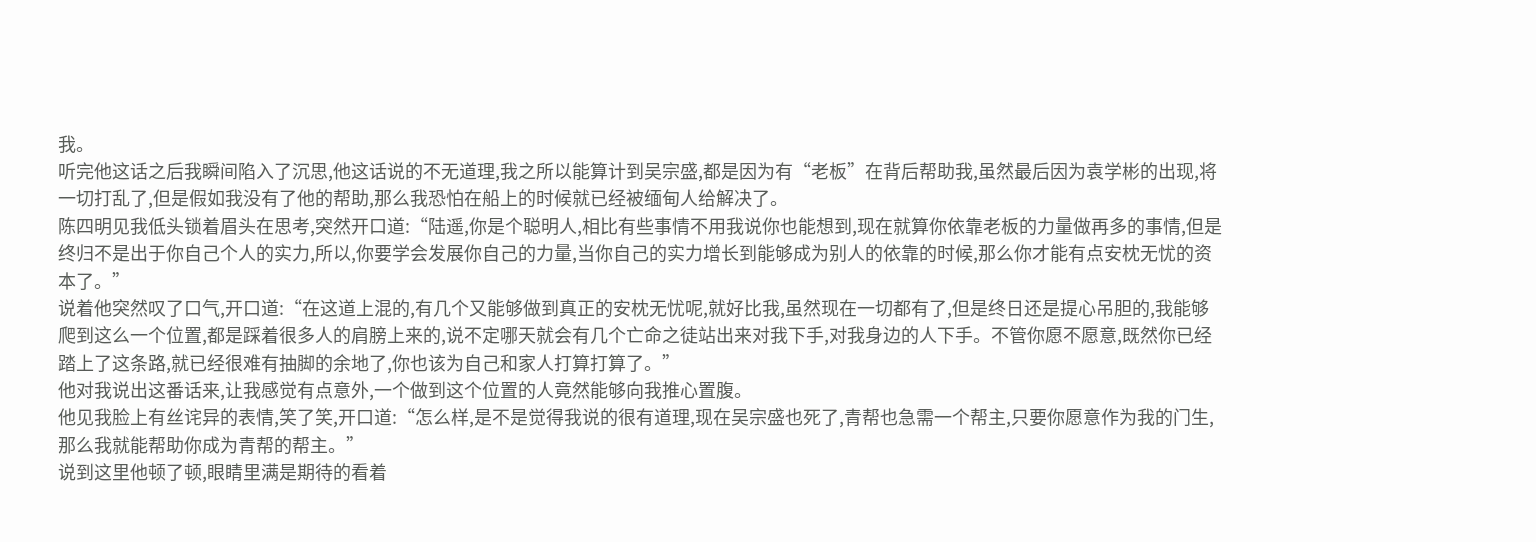我。
听完他这话之后我瞬间陷入了沉思,他这话说的不无道理,我之所以能算计到吴宗盛,都是因为有“老板”在背后帮助我,虽然最后因为袁学彬的出现,将一切打乱了,但是假如我没有了他的帮助,那么我恐怕在船上的时候就已经被缅甸人给解决了。
陈四明见我低头锁着眉头在思考,突然开口道:“陆遥,你是个聪明人,相比有些事情不用我说你也能想到,现在就算你依靠老板的力量做再多的事情,但是终归不是出于你自己个人的实力,所以,你要学会发展你自己的力量,当你自己的实力增长到能够成为别人的依靠的时候,那么你才能有点安枕无忧的资本了。”
说着他突然叹了口气,开口道:“在这道上混的,有几个又能够做到真正的安枕无忧呢,就好比我,虽然现在一切都有了,但是终日还是提心吊胆的,我能够爬到这么一个位置,都是踩着很多人的肩膀上来的,说不定哪天就会有几个亡命之徒站出来对我下手,对我身边的人下手。不管你愿不愿意,既然你已经踏上了这条路,就已经很难有抽脚的余地了,你也该为自己和家人打算打算了。”
他对我说出这番话来,让我感觉有点意外,一个做到这个位置的人竟然能够向我推心置腹。
他见我脸上有丝诧异的表情,笑了笑,开口道:“怎么样,是不是觉得我说的很有道理,现在吴宗盛也死了,青帮也急需一个帮主,只要你愿意作为我的门生,那么我就能帮助你成为青帮的帮主。”
说到这里他顿了顿,眼睛里满是期待的看着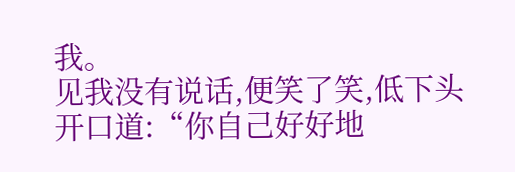我。
见我没有说话,便笑了笑,低下头开口道:“你自己好好地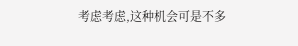考虑考虑,这种机会可是不多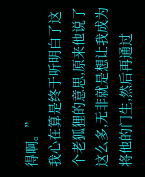得啊。”
我心在算是终于听明白了这个老狐狸的意思,原来他说了这么多,无非就是想让我成为将他的门生,然后再通过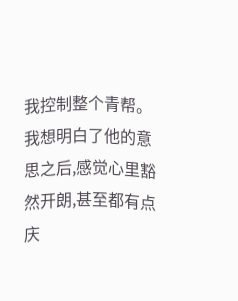我控制整个青帮。
我想明白了他的意思之后,感觉心里豁然开朗,甚至都有点庆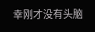幸刚才没有头脑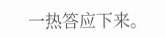一热答应下来。